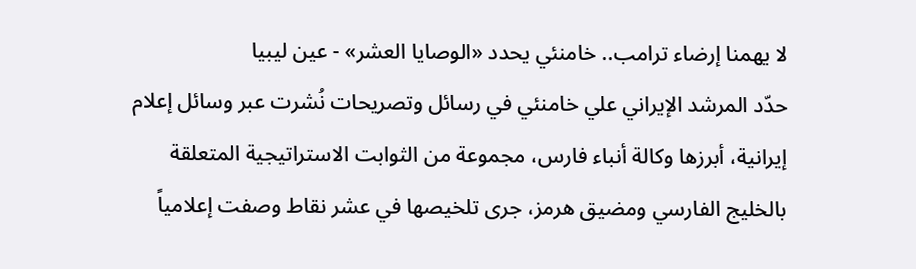لا يهمنا إرضاء ترامب.. خامنئي يحدد «الوصايا العشر» - عين ليبيا
حدّد المرشد الإيراني علي خامنئي في رسائل وتصريحات نُشرت عبر وسائل إعلام إيرانية، أبرزها وكالة أنباء فارس، مجموعة من الثوابت الاستراتيجية المتعلقة بالخليج الفارسي ومضيق هرمز، جرى تلخيصها في عشر نقاط وصفت إعلامياً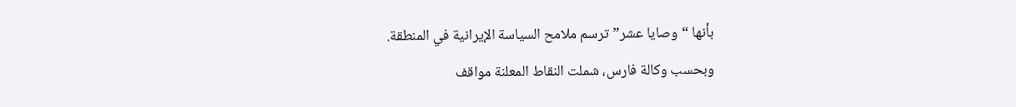بأنها “وصايا عشر” ترسم ملامح السياسة الإيرانية في المنطقة.
وبحسب وكالة فارس، شملت النقاط المعلنة مواقف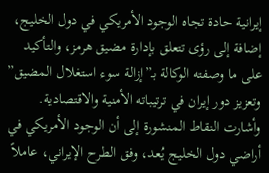إيرانية حادة تجاه الوجود الأمريكي في دول الخليج، إضافة إلى رؤى تتعلق بإدارة مضيق هرمز، والتأكيد على ما وصفته الوكالة بـ”إزالة سوء استغلال المضيق” وتعزيز دور إيران في ترتيباته الأمنية والاقتصادية.
وأشارت النقاط المنشورة إلى أن الوجود الأمريكي في أراضي دول الخليج يُعد، وفق الطرح الإيراني، عاملاً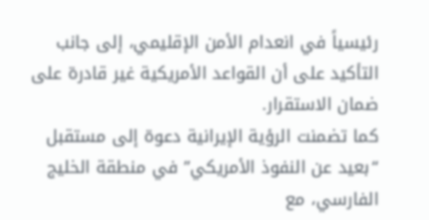رئيسياً في انعدام الأمن الإقليمي، إلى جانب التأكيد على أن القواعد الأمريكية غير قادرة على ضمان الاستقرار.
كما تضمنت الرؤية الإيرانية دعوة إلى مستقبل “بعيد عن النفوذ الأمريكي” في منطقة الخليج الفارسي، مع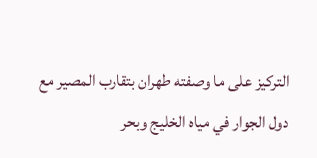التركيز على ما وصفته طهران بتقارب المصير مع دول الجوار في مياه الخليج وبحر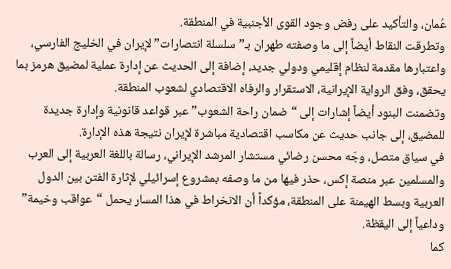عُمان، والتأكيد على رفض وجود القوى الأجنبية في المنطقة.
وتطرقت النقاط أيضاً إلى ما وصفته طهران بـ”سلسلة انتصارات” لإيران في الخليج الفارسي، واعتبارها مقدمة لنظام إقليمي ودولي جديد، إضافة إلى الحديث عن إدارة عملية لمضيق هرمز بما يحقق، وفق الرواية الإيرانية، الاستقرار والرفاه الاقتصادي لشعوب المنطقة.
وتضمنت البنود أيضاً إشارات إلى “ضمان راحة الشعوب” عبر قواعد قانونية وإدارة جديدة للمضيق، إلى جانب حديث عن مكاسب اقتصادية مباشرة لإيران نتيجة هذه الإدارة.
في سياق متصل، وجّه محسن رضائي مستشار المرشد الإيراني، رسالة باللغة العربية إلى العرب والمسلمين عبر منصة إكس، حذر فيها من ما وصفه بمشروع إسرائيلي لإثارة الفتن بين الدول العربية وبسط الهيمنة على المنطقة، مؤكداً أن الانخراط في هذا المسار يحمل “عواقب وخيمة” وداعياً إلى اليقظة.
كما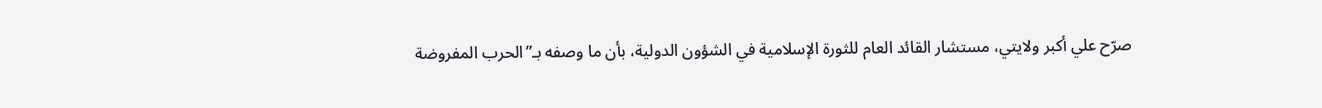صرّح علي أكبر ولايتي، مستشار القائد العام للثورة الإسلامية في الشؤون الدولية، بأن ما وصفه بـ”الحرب المفروضة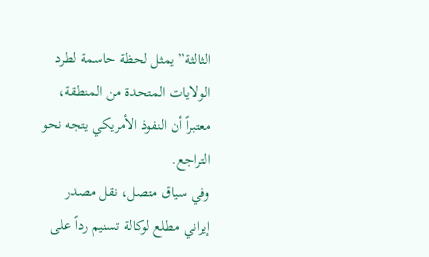الثالثة” يمثل لحظة حاسمة لطرد الولايات المتحدة من المنطقة، معتبراً أن النفوذ الأمريكي يتجه نحو التراجع.
وفي سياق متصل، نقل مصدر إيراني مطلع لوكالة تسنيم رداً على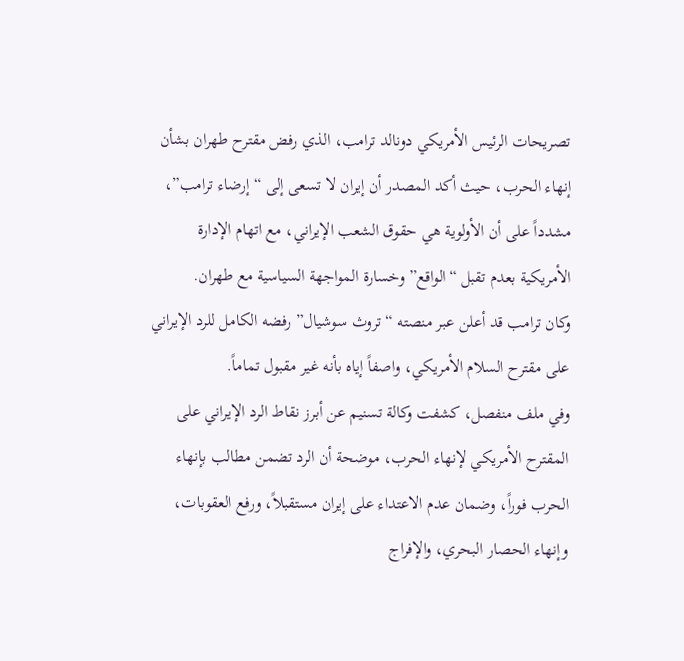تصريحات الرئيس الأمريكي دونالد ترامب، الذي رفض مقترح طهران بشأن إنهاء الحرب، حيث أكد المصدر أن إيران لا تسعى إلى “إرضاء ترامب”، مشدداً على أن الأولوية هي حقوق الشعب الإيراني، مع اتهام الإدارة الأمريكية بعدم تقبل “الواقع” وخسارة المواجهة السياسية مع طهران.
وكان ترامب قد أعلن عبر منصته “تروث سوشيال” رفضه الكامل للرد الإيراني على مقترح السلام الأمريكي، واصفاً إياه بأنه غير مقبول تماماً.
وفي ملف منفصل، كشفت وكالة تسنيم عن أبرز نقاط الرد الإيراني على المقترح الأمريكي لإنهاء الحرب، موضحة أن الرد تضمن مطالب بإنهاء الحرب فوراً، وضمان عدم الاعتداء على إيران مستقبلاً، ورفع العقوبات، وإنهاء الحصار البحري، والإفراج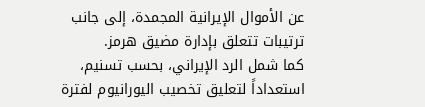عن الأموال الإيرانية المجمدة، إلى جانب ترتيبات تتعلق بإدارة مضيق هرمز.
كما شمل الرد الإيراني، بحسب تسنيم، استعداداً لتعليق تخصيب اليورانيوم لفترة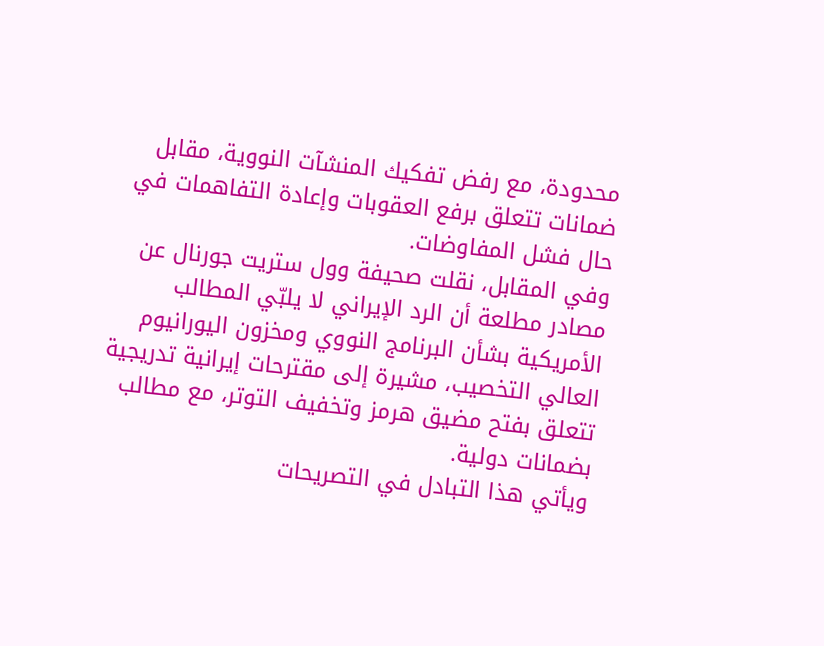محدودة، مع رفض تفكيك المنشآت النووية، مقابل ضمانات تتعلق برفع العقوبات وإعادة التفاهمات في حال فشل المفاوضات.
وفي المقابل، نقلت صحيفة وول ستريت جورنال عن مصادر مطلعة أن الرد الإيراني لا يلبّي المطالب الأمريكية بشأن البرنامج النووي ومخزون اليورانيوم العالي التخصيب، مشيرة إلى مقترحات إيرانية تدريجية تتعلق بفتح مضيق هرمز وتخفيف التوتر، مع مطالب بضمانات دولية.
ويأتي هذا التبادل في التصريحات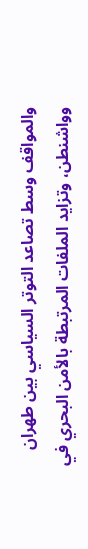والمواقف وسط تصاعد التوتر السياسي بين طهران وواشنطن، وتزايد الملفات المرتبطة بالأمن البحري في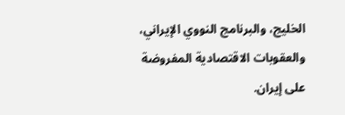الخليج، والبرنامج النووي الإيراني، والعقوبات الاقتصادية المفروضة على إيران.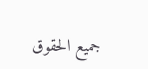جميع الحقوق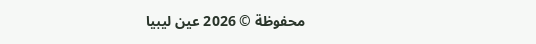محفوظة © 2026 عين ليبيا